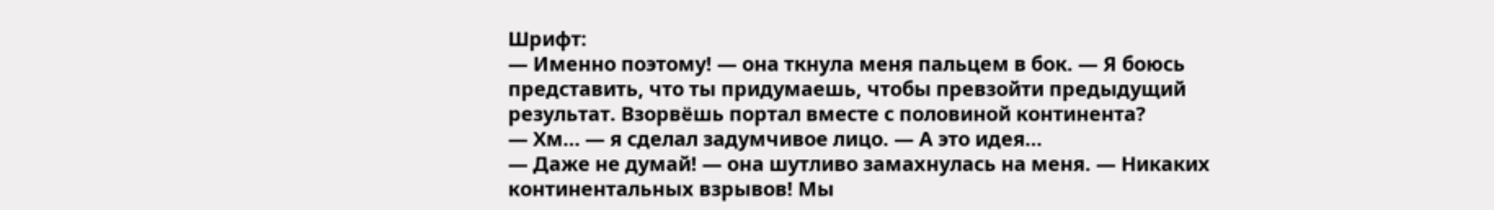Шрифт:
— Именно поэтому! — она ткнула меня пальцем в бок. — Я боюсь представить, что ты придумаешь, чтобы превзойти предыдущий результат. Взорвёшь портал вместе с половиной континента?
— Хм… — я сделал задумчивое лицо. — А это идея…
— Даже не думай! — она шутливо замахнулась на меня. — Никаких континентальных взрывов! Мы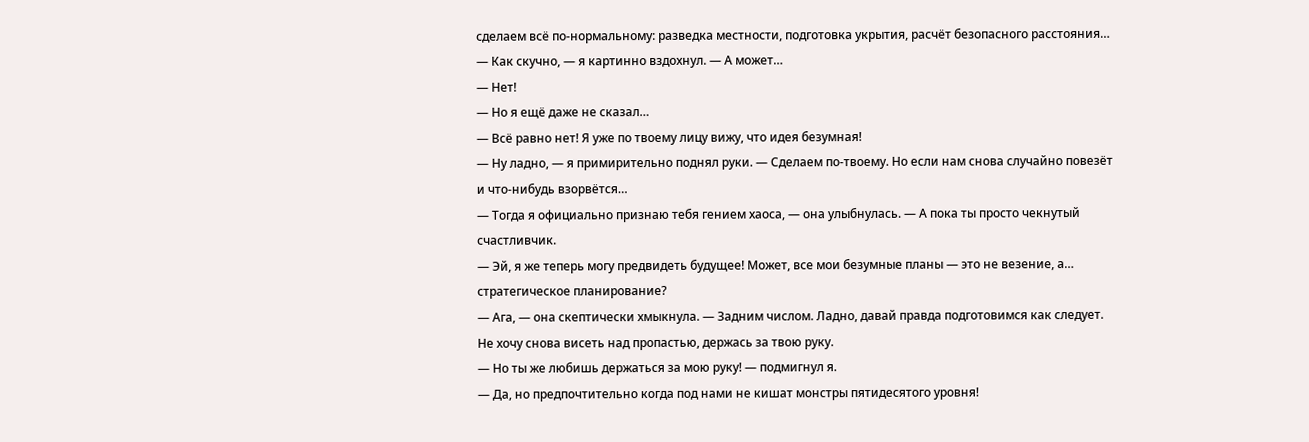сделаем всё по-нормальному: разведка местности, подготовка укрытия, расчёт безопасного расстояния…
— Как скучно, — я картинно вздохнул. — А может…
— Нет!
— Но я ещё даже не сказал…
— Всё равно нет! Я уже по твоему лицу вижу, что идея безумная!
— Ну ладно, — я примирительно поднял руки. — Сделаем по-твоему. Но если нам снова случайно повезёт и что-нибудь взорвётся…
— Тогда я официально признаю тебя гением хаоса, — она улыбнулась. — А пока ты просто чекнутый счастливчик.
— Эй, я же теперь могу предвидеть будущее! Может, все мои безумные планы — это не везение, а… стратегическое планирование?
— Ага, — она скептически хмыкнула. — Задним числом. Ладно, давай правда подготовимся как следует. Не хочу снова висеть над пропастью, держась за твою руку.
— Но ты же любишь держаться за мою руку! — подмигнул я.
— Да, но предпочтительно когда под нами не кишат монстры пятидесятого уровня!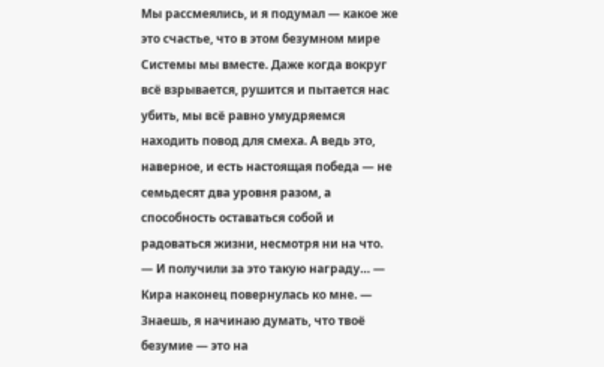Мы рассмеялись, и я подумал — какое же это счастье, что в этом безумном мире Системы мы вместе. Даже когда вокруг всё взрывается, рушится и пытается нас убить, мы всё равно умудряемся находить повод для смеха. А ведь это, наверное, и есть настоящая победа — не семьдесят два уровня разом, а способность оставаться собой и радоваться жизни, несмотря ни на что.
— И получили за это такую награду… — Кира наконец повернулась ко мне. — Знаешь, я начинаю думать, что твоё безумие — это на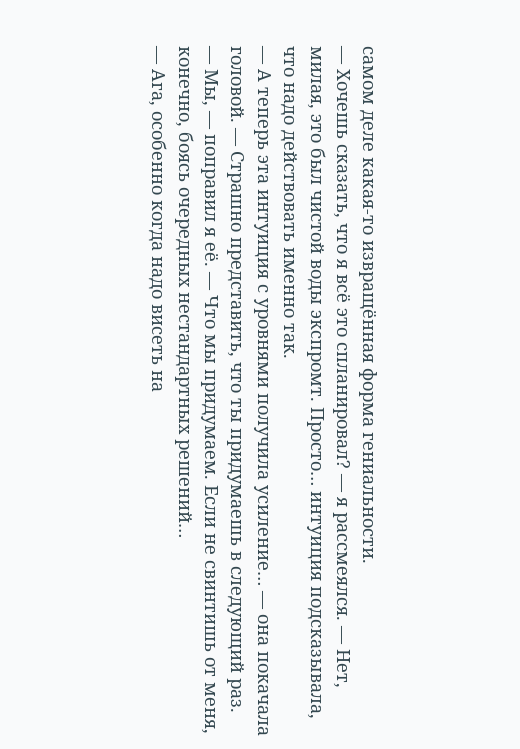самом деле какая-то извращённая форма гениальности.
— Хочешь сказать, что я всё это спланировал? — я рассмеялся. — Нет, милая, это был чистой воды экспромт. Просто… интуиция подсказывала, что надо действовать именно так.
— А теперь эта интуиция с уровнями получила усиление… — она покачала головой. — Страшно представить, что ты придумаешь в следующий раз.
— Мы, — поправил я её. — Что мы придумаем. Если не свинтишь от меня, конечно, боясь очередных нестандартных решений…
— Ага, особенно когда надо висеть на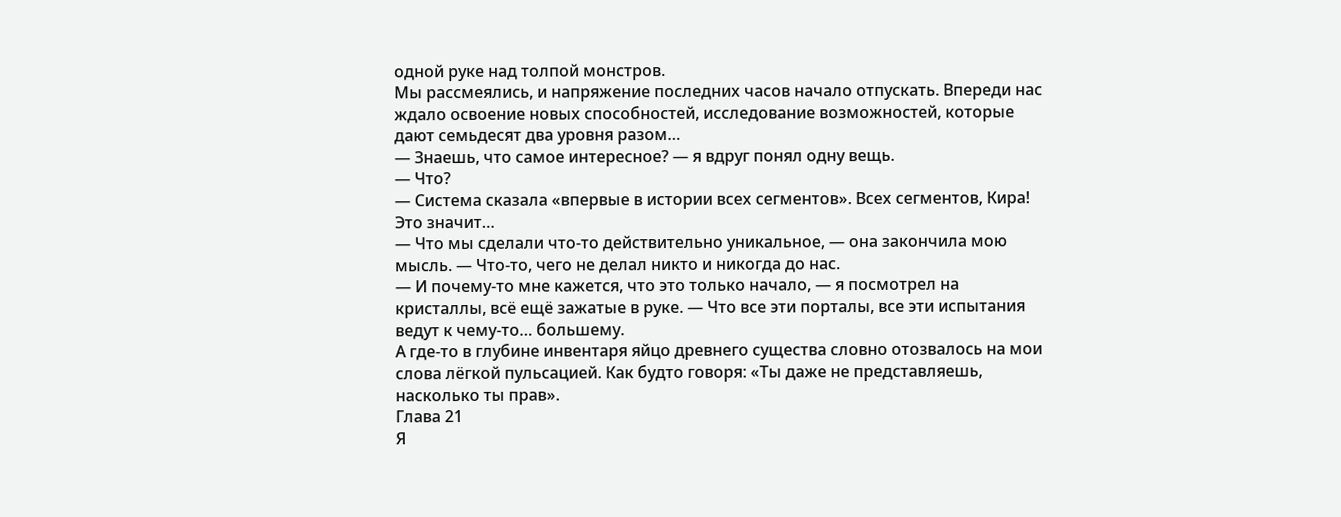одной руке над толпой монстров.
Мы рассмеялись, и напряжение последних часов начало отпускать. Впереди нас ждало освоение новых способностей, исследование возможностей, которые дают семьдесят два уровня разом…
— Знаешь, что самое интересное? — я вдруг понял одну вещь.
— Что?
— Система сказала «впервые в истории всех сегментов». Всех сегментов, Кира! Это значит…
— Что мы сделали что-то действительно уникальное, — она закончила мою мысль. — Что-то, чего не делал никто и никогда до нас.
— И почему-то мне кажется, что это только начало, — я посмотрел на кристаллы, всё ещё зажатые в руке. — Что все эти порталы, все эти испытания ведут к чему-то… большему.
А где-то в глубине инвентаря яйцо древнего существа словно отозвалось на мои слова лёгкой пульсацией. Как будто говоря: «Ты даже не представляешь, насколько ты прав».
Глава 21
Я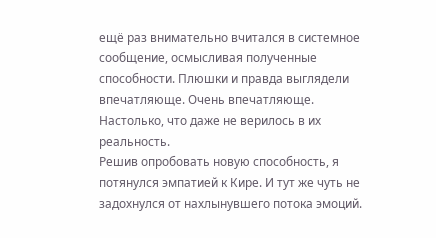ещё раз внимательно вчитался в системное сообщение, осмысливая полученные способности. Плюшки и правда выглядели впечатляюще. Очень впечатляюще. Настолько, что даже не верилось в их реальность.
Решив опробовать новую способность, я потянулся эмпатией к Кире. И тут же чуть не задохнулся от нахлынувшего потока эмоций.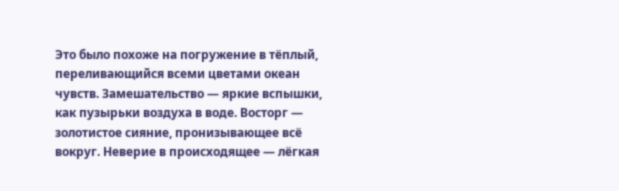Это было похоже на погружение в тёплый, переливающийся всеми цветами океан чувств. Замешательство — яркие вспышки, как пузырьки воздуха в воде. Восторг — золотистое сияние, пронизывающее всё вокруг. Неверие в происходящее — лёгкая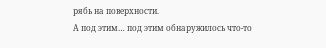рябь на поверхности.
А под этим… под этим обнаружилось что-то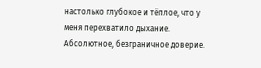настолько глубокое и тёплое, что у меня перехватило дыхание. Абсолютное, безграничное доверие.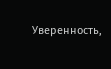Уверенность,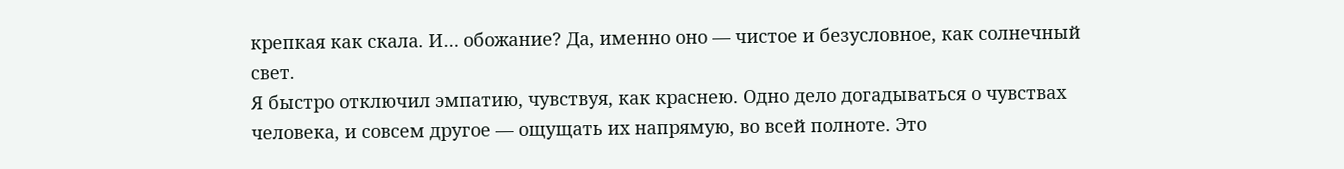крепкая как скала. И… обожание? Да, именно оно — чистое и безусловное, как солнечный свет.
Я быстро отключил эмпатию, чувствуя, как краснею. Одно дело догадываться о чувствах человека, и совсем другое — ощущать их напрямую, во всей полноте. Это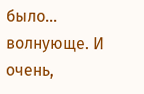было… волнующе. И очень,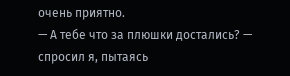очень приятно.
— А тебе что за плюшки достались? — спросил я, пытаясь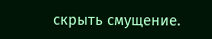скрыть смущение.